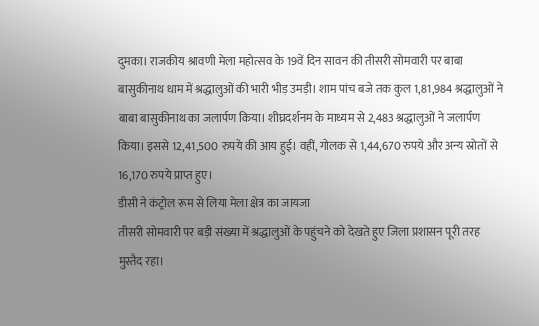दुमका। राजकीय श्रावणी मेला महोत्सव के 19वें दिन सावन की तीसरी सोमवारी पर बाबा बासुकीनाथ धाम में श्रद्धालुओं की भारी भीड़ उमड़ी। शाम पांच बजे तक कुल 1,81,984 श्रद्धालुओं ने बाबा बासुकीनाथ का जलार्पण किया। शीघ्रदर्शनम के माध्यम से 2,483 श्रद्धालुओं ने जलार्पण किया। इससे 12,41,500 रुपये की आय हुई। वहीं, गोलक से 1,44,670 रुपये और अन्य स्रोतों से 16,170 रुपये प्राप्त हुए।
डीसी ने कंट्रोल रूम से लिया मेला क्षेत्र का जायजा
तीसरी सोमवारी पर बड़ी संख्या में श्रद्धालुओं के पहुंचने को देखते हुए जिला प्रशासन पूरी तरह मुस्तैद रहा।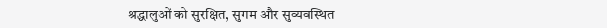श्रद्धालुओं को सुरक्षित, सुगम और सुव्यवस्थित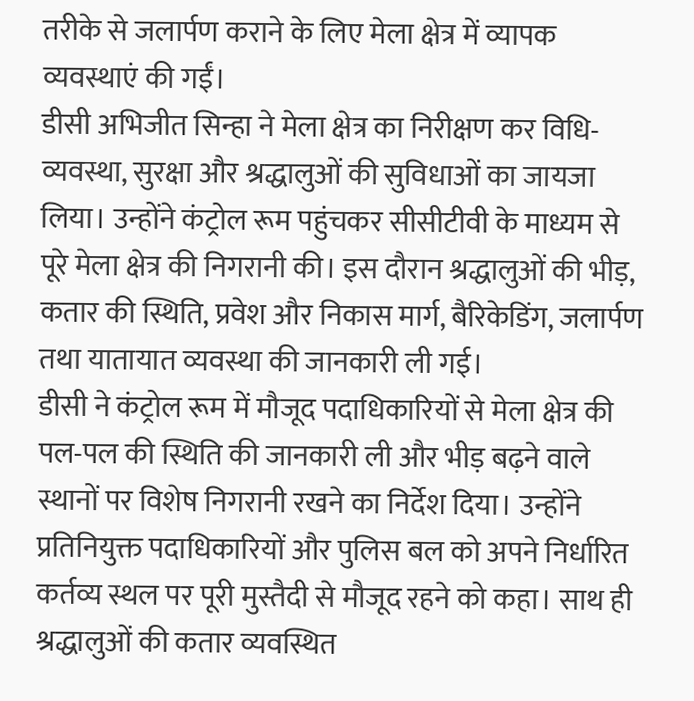तरीके से जलार्पण कराने के लिए मेला क्षेत्र में व्यापक व्यवस्थाएं की गईं।
डीसी अभिजीत सिन्हा ने मेला क्षेत्र का निरीक्षण कर विधि-व्यवस्था, सुरक्षा और श्रद्धालुओं की सुविधाओं का जायजा लिया। उन्होंने कंट्रोल रूम पहुंचकर सीसीटीवी के माध्यम से पूरे मेला क्षेत्र की निगरानी की। इस दौरान श्रद्धालुओं की भीड़, कतार की स्थिति, प्रवेश और निकास मार्ग, बैरिकेडिंग, जलार्पण तथा यातायात व्यवस्था की जानकारी ली गई।
डीसी ने कंट्रोल रूम में मौजूद पदाधिकारियों से मेला क्षेत्र की पल-पल की स्थिति की जानकारी ली और भीड़ बढ़ने वाले स्थानों पर विशेष निगरानी रखने का निर्देश दिया। उन्होंने प्रतिनियुक्त पदाधिकारियों और पुलिस बल को अपने निर्धारित कर्तव्य स्थल पर पूरी मुस्तैदी से मौजूद रहने को कहा। साथ ही श्रद्धालुओं की कतार व्यवस्थित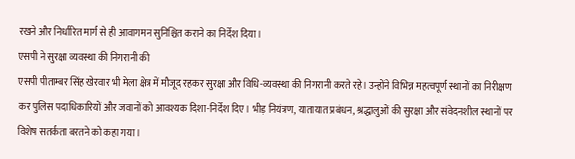रखने और निर्धारित मार्ग से ही आवागमन सुनिश्चित कराने का निर्देश दिया।
एसपी ने सुरक्षा व्यवस्था की निगरानी की
एसपी पीताम्बर सिंह खेरवार भी मेला क्षेत्र में मौजूद रहकर सुरक्षा और विधि-व्यवस्था की निगरानी करते रहे। उन्होंने विभिन्न महत्वपूर्ण स्थानों का निरीक्षण कर पुलिस पदाधिकारियों और जवानों को आवश्यक दिशा-निर्देश दिए। भीड़ नियंत्रण, यातायात प्रबंधन, श्रद्धालुओं की सुरक्षा और संवेदनशील स्थानों पर विशेष सतर्कता बरतने को कहा गया।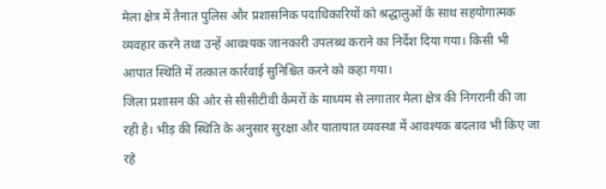मेला क्षेत्र में तैनात पुलिस और प्रशासनिक पदाधिकारियों को श्रद्धालुओं के साथ सहयोगात्मक व्यवहार करने तथा उन्हें आवश्यक जानकारी उपलब्ध कराने का निर्देश दिया गया। किसी भी आपात स्थिति में तत्काल कार्रवाई सुनिश्चित करने को कहा गया।
जिला प्रशासन की ओर से सीसीटीवी कैमरों के माध्यम से लगातार मेला क्षेत्र की निगरानी की जा रही है। भीड़ की स्थिति के अनुसार सुरक्षा और यातायात व्यवस्था में आवश्यक बदलाव भी किए जा रहे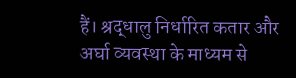हैं। श्रद्धालु निर्धारित कतार और अर्घा व्यवस्था के माध्यम से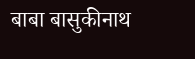बाबा बासुकीनाथ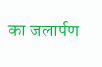का जलार्पण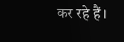कर रहे हैं।